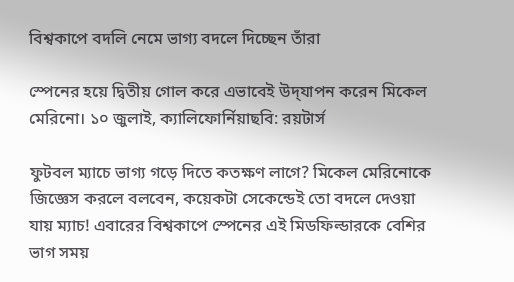বিশ্বকাপে বদলি নেমে ভাগ্য বদলে দিচ্ছেন তাঁরা

স্পেনের হয়ে দ্বিতীয় গোল করে এভাবেই উদ্‌যাপন করেন মিকেল মেরিনো। ১০ জুলাই, ক্যালিফোর্নিয়াছবি: রয়টার্স

ফুটবল ম্যাচে ভাগ্য গড়ে দিতে কতক্ষণ লাগে? মিকেল মেরিনোকে জিজ্ঞেস করলে বলবেন, কয়েকটা সেকেন্ডেই তো বদলে দেওয়া যায় ম্যাচ! এবারের বিশ্বকাপে স্পেনের এই মিডফিল্ডারকে বেশির ভাগ সময়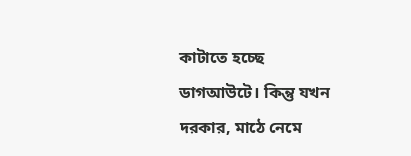কাটাতে হচ্ছে ডাগআউটে। কিন্তু যখন দরকার, মাঠে নেমে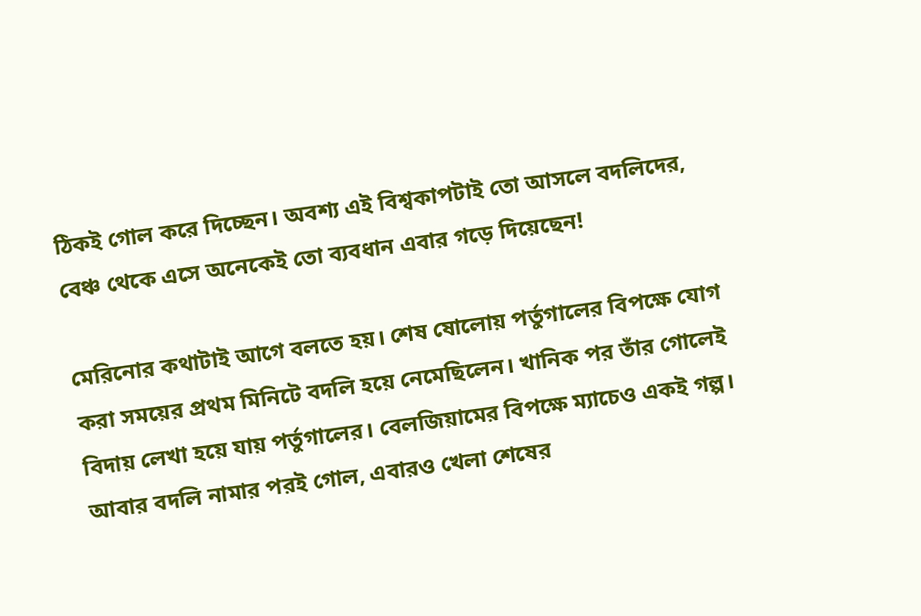ঠিকই গোল করে দিচ্ছেন। অবশ্য এই বিশ্বকাপটাই তো আসলে বদলিদের, বেঞ্চ থেকে এসে অনেকেই তো ব্যবধান এবার গড়ে দিয়েছেন!

মেরিনোর কথাটাই আগে বলতে হয়। শেষ ষোলোয় পর্তুগালের বিপক্ষে যোগ করা সময়ের প্রথম মিনিটে বদলি হয়ে নেমেছিলেন। খানিক পর তাঁর গোলেই বিদায় লেখা হয়ে যায় পর্তুগালের। বেলজিয়ামের বিপক্ষে ম্যাচেও একই গল্প। আবার বদলি নামার পরই গোল, এবারও খেলা শেষের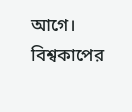আগে। বিশ্বকাপের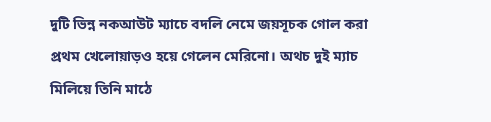দুটি ভিন্ন নকআউট ম্যাচে বদলি নেমে জয়সূচক গোল করা প্রথম খেলোয়াড়ও হয়ে গেলেন মেরিনো। অথচ দুই ম্যাচ মিলিয়ে তিনি মাঠে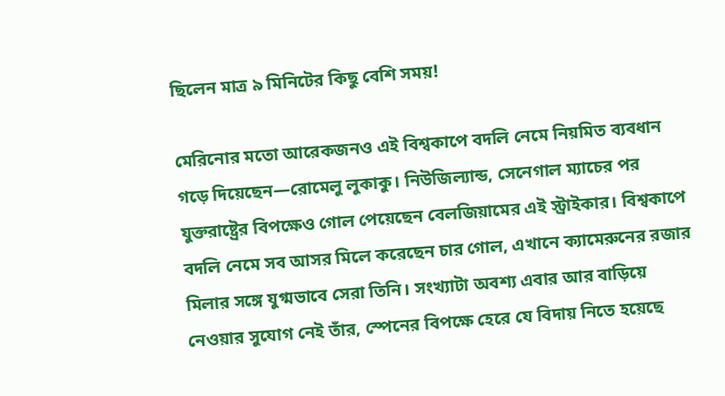ছিলেন মাত্র ৯ মিনিটের কিছু বেশি সময়!

মেরিনোর মতো আরেকজনও এই বিশ্বকাপে বদলি নেমে নিয়মিত ব্যবধান গড়ে দিয়েছেন—রোমেলু লুকাকু। নিউজিল্যান্ড, সেনেগাল ম্যাচের পর যুক্তরাষ্ট্রের বিপক্ষেও গোল পেয়েছেন বেলজিয়ামের এই স্ট্রাইকার। বিশ্বকাপে বদলি নেমে সব আসর মিলে করেছেন চার গোল, এখানে ক্যামেরুনের রজার মিলার সঙ্গে যুগ্মভাবে সেরা তিনি। সংখ্যাটা অবশ্য এবার আর বাড়িয়ে নেওয়ার সুযোগ নেই তাঁর, স্পেনের বিপক্ষে হেরে যে বিদায় নিতে হয়েছে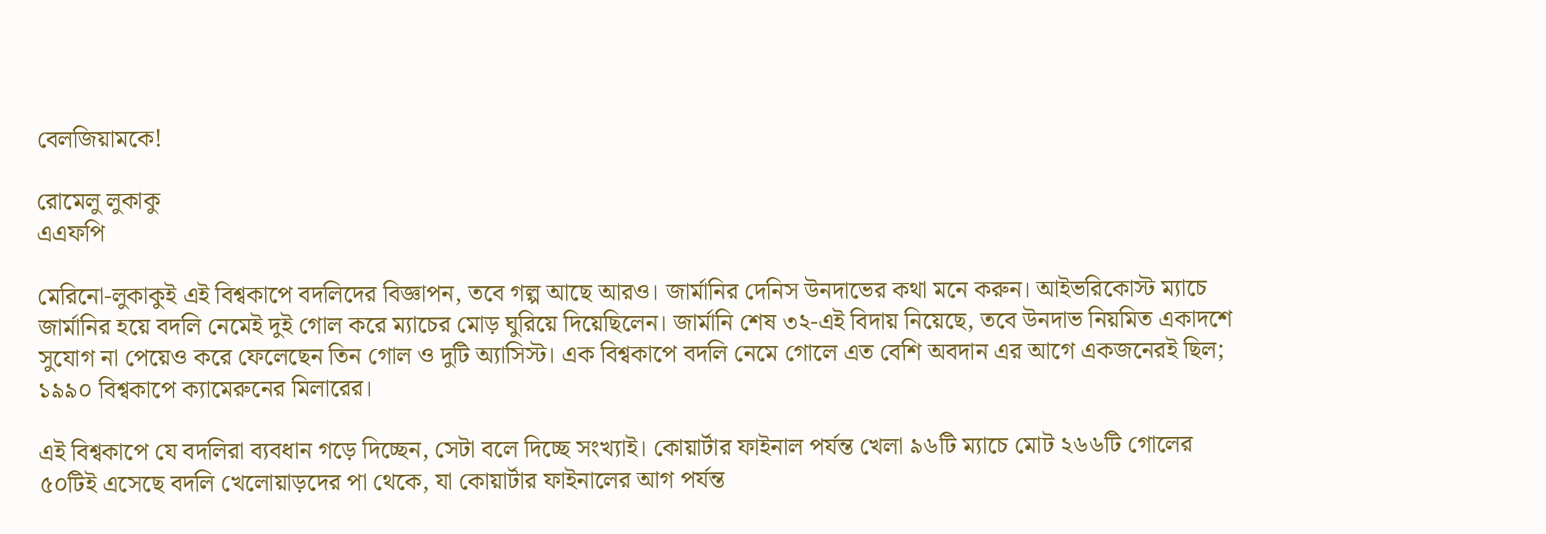বেলজিয়ামকে!

রোমেলু লুকাকু
এএফপি

মেরিনো-লুকাকুই এই বিশ্বকাপে বদলিদের বিজ্ঞাপন, তবে গল্প আছে আরও। জার্মানির দেনিস উনদাভের কথা মনে করুন। আইভরিকোস্ট ম্যাচে জার্মানির হয়ে বদলি নেমেই দুই গোল করে ম্যাচের মোড় ঘুরিয়ে দিয়েছিলেন। জার্মানি শেষ ৩২-এই বিদায় নিয়েছে, তবে উনদাভ নিয়মিত একাদশে সুযোগ না পেয়েও করে ফেলেছেন তিন গোল ও দুটি অ্যাসিস্ট। এক বিশ্বকাপে বদলি নেমে গোলে এত বেশি অবদান এর আগে একজনেরই ছিল; ১৯৯০ বিশ্বকাপে ক্যামেরুনের মিলারের।

এই বিশ্বকাপে যে বদলিরা ব্যবধান গড়ে দিচ্ছেন, সেটা বলে দিচ্ছে সংখ্যাই। কোয়ার্টার ফাইনাল পর্যন্ত খেলা ৯৬টি ম্যাচে মোট ২৬৬টি গোলের ৫০টিই এসেছে বদলি খেলোয়াড়দের পা থেকে, যা কোয়ার্টার ফাইনালের আগ পর্যন্ত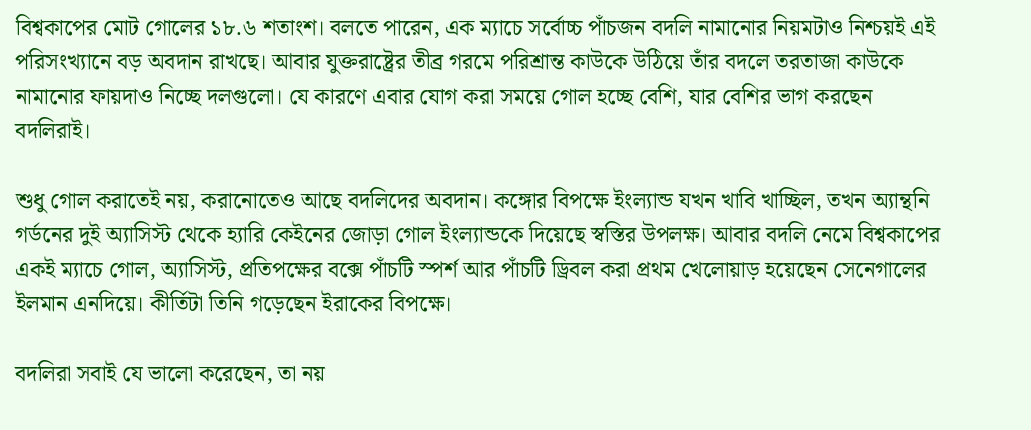বিশ্বকাপের মোট গোলের ১৮.৬ শতাংশ। বলতে পারেন, এক ম্যাচে সর্বোচ্চ পাঁচজন বদলি নামানোর নিয়মটাও নিশ্চয়ই এই পরিসংখ্যানে বড় অবদান রাখছে। আবার যুক্তরাষ্ট্রের তীব্র গরমে পরিশ্রান্ত কাউকে উঠিয়ে তাঁর বদলে তরতাজা কাউকে নামানোর ফায়দাও নিচ্ছে দলগুলো। যে কারণে এবার যোগ করা সময়ে গোল হচ্ছে বেশি, যার বেশির ভাগ করছেন বদলিরাই।

শুধু গোল করাতেই নয়, করানোতেও আছে বদলিদের অবদান। কঙ্গোর বিপক্ষে ইংল্যান্ড যখন খাবি খাচ্ছিল, তখন অ্যান্থনি গর্ডনের দুই অ্যাসিস্ট থেকে হ্যারি কেইনের জোড়া গোল ইংল্যান্ডকে দিয়েছে স্বস্তির উপলক্ষ। আবার বদলি নেমে বিশ্বকাপের একই ম্যাচে গোল, অ্যাসিস্ট, প্রতিপক্ষের বক্সে পাঁচটি স্পর্শ আর পাঁচটি ড্রিবল করা প্রথম খেলোয়াড় হয়েছেন সেনেগালের ইলমান এনদিয়ে। কীর্তিটা তিনি গড়েছেন ইরাকের বিপক্ষে।

বদলিরা সবাই যে ভালো করেছেন, তা নয়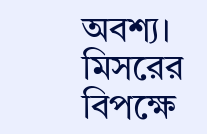অবশ্য। মিসরের বিপক্ষে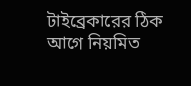টাইব্রেকারের ঠিক আগে নিয়মিত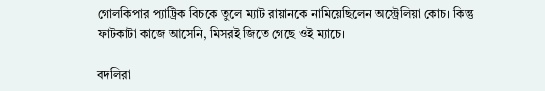গোলকিপার প্যাট্রিক বিচকে তুলে ম্যাট রায়ানকে নামিয়েছিলেন অস্ট্রেলিয়া কোচ। কিন্তু ফাটকাটা কাজে আসেনি, মিসরই জিতে গেছে ওই ম্যাচে।

বদলিরা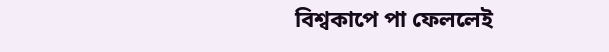বিশ্বকাপে পা ফেললেই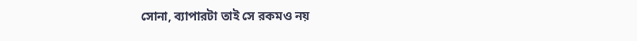সোনা, ব্যাপারটা তাই সে রকমও নয়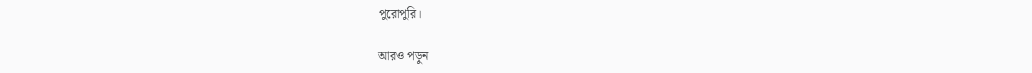পুরোপুরি।

আরও পড়ুন